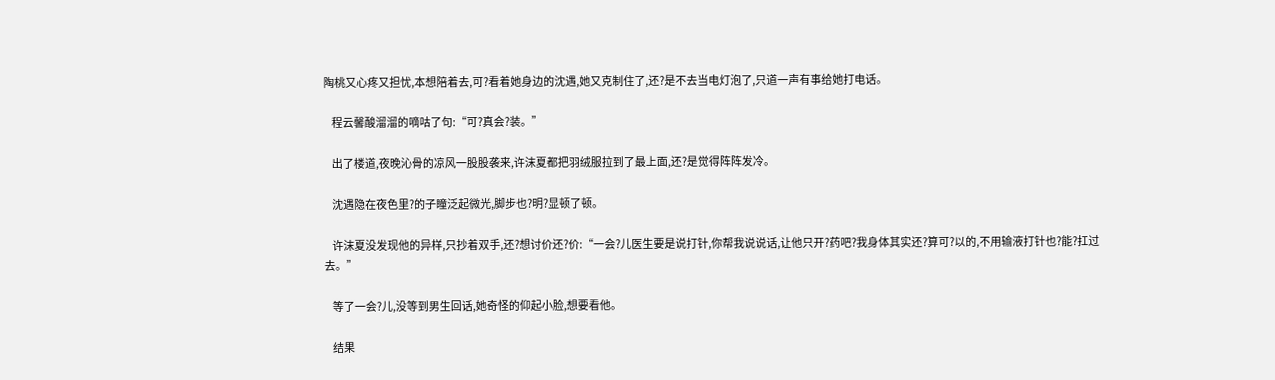陶桃又心疼又担忧,本想陪着去,可?看着她身边的沈遇,她又克制住了,还?是不去当电灯泡了,只道一声有事给她打电话。

    程云馨酸溜溜的嘀咕了句:“可?真会?装。”

    出了楼道,夜晚沁骨的凉风一股股袭来,许沫夏都把羽绒服拉到了最上面,还?是觉得阵阵发冷。

    沈遇隐在夜色里?的子瞳泛起微光,脚步也?明?显顿了顿。

    许沫夏没发现他的异样,只抄着双手,还?想讨价还?价:“一会?儿医生要是说打针,你帮我说说话,让他只开?药吧?我身体其实还?算可?以的,不用输液打针也?能?扛过去。”

    等了一会?儿,没等到男生回话,她奇怪的仰起小脸,想要看他。

    结果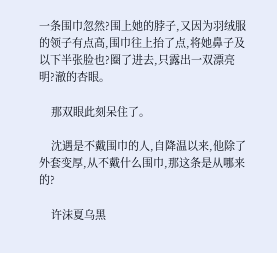一条围巾忽然?围上她的脖子,又因为羽绒服的领子有点高,围巾往上抬了点,将她鼻子及以下半张脸也?圈了进去,只露出一双漂亮明?澈的杏眼。

    那双眼此刻呆住了。

    沈遇是不戴围巾的人,自降温以来,他除了外套变厚,从不戴什么围巾,那这条是从哪来的?

    许沫夏乌黑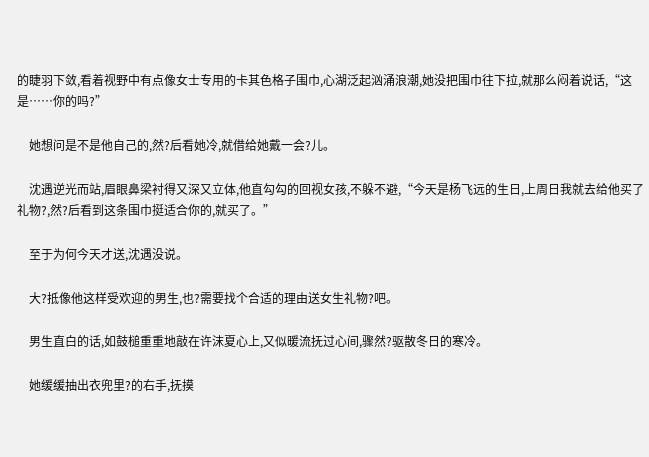的睫羽下敛,看着视野中有点像女士专用的卡其色格子围巾,心湖泛起汹涌浪潮,她没把围巾往下拉,就那么闷着说话,“这是……你的吗?”

    她想问是不是他自己的,然?后看她冷,就借给她戴一会?儿。

    沈遇逆光而站,眉眼鼻梁衬得又深又立体,他直勾勾的回视女孩,不躲不避,“今天是杨飞远的生日,上周日我就去给他买了礼物?,然?后看到这条围巾挺适合你的,就买了。”

    至于为何今天才送,沈遇没说。

    大?抵像他这样受欢迎的男生,也?需要找个合适的理由送女生礼物?吧。

    男生直白的话,如鼓槌重重地敲在许沫夏心上,又似暖流抚过心间,骤然?驱散冬日的寒冷。

    她缓缓抽出衣兜里?的右手,抚摸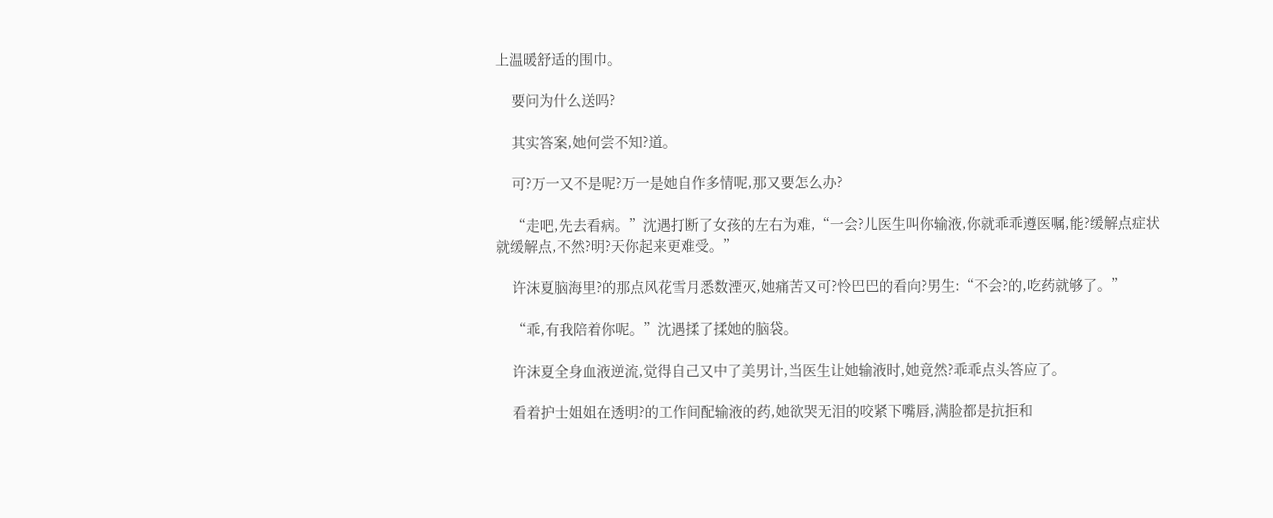上温暖舒适的围巾。

    要问为什么送吗?

    其实答案,她何尝不知?道。

    可?万一又不是呢?万一是她自作多情呢,那又要怎么办?

    “走吧,先去看病。”沈遇打断了女孩的左右为难,“一会?儿医生叫你输液,你就乖乖遵医嘱,能?缓解点症状就缓解点,不然?明?天你起来更难受。”

    许沫夏脑海里?的那点风花雪月悉数湮灭,她痛苦又可?怜巴巴的看向?男生:“不会?的,吃药就够了。”

    “乖,有我陪着你呢。”沈遇揉了揉她的脑袋。

    许沫夏全身血液逆流,觉得自己又中了美男计,当医生让她输液时,她竟然?乖乖点头答应了。

    看着护士姐姐在透明?的工作间配输液的药,她欲哭无泪的咬紧下嘴唇,满脸都是抗拒和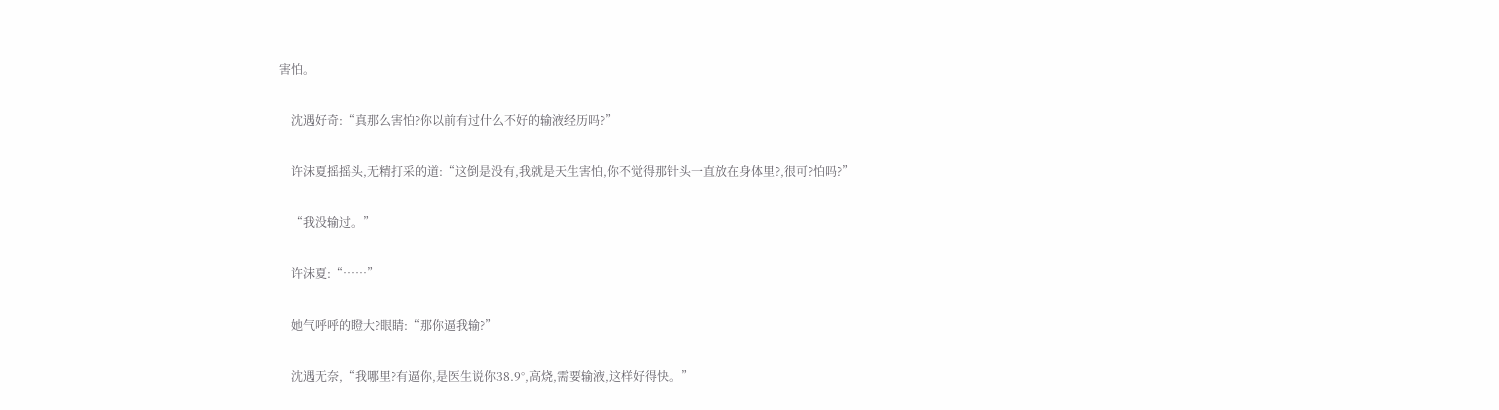害怕。

    沈遇好奇:“真那么害怕?你以前有过什么不好的输液经历吗?”

    许沫夏摇摇头,无精打采的道:“这倒是没有,我就是天生害怕,你不觉得那针头一直放在身体里?,很可?怕吗?”

    “我没输过。”

    许沫夏:“……”

    她气呼呼的瞪大?眼睛:“那你逼我输?”

    沈遇无奈,“我哪里?有逼你,是医生说你38.9°,高烧,需要输液,这样好得快。”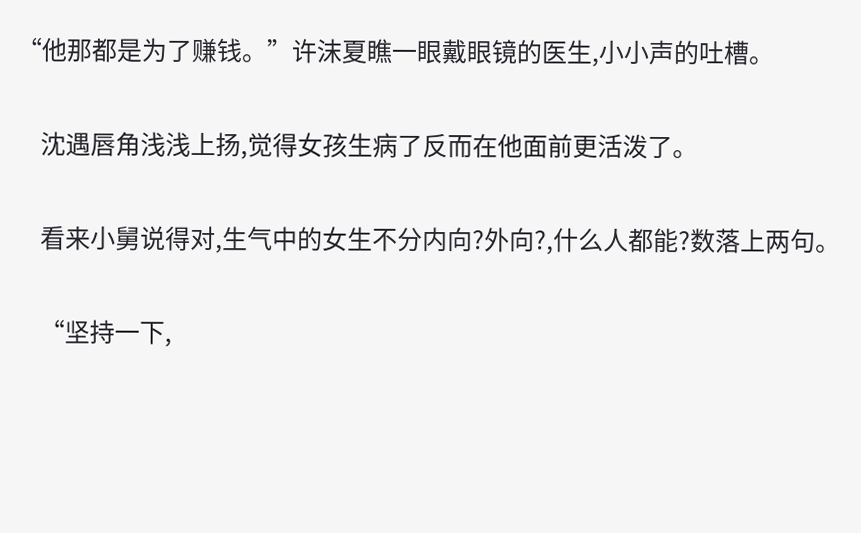“他那都是为了赚钱。”许沫夏瞧一眼戴眼镜的医生,小小声的吐槽。

    沈遇唇角浅浅上扬,觉得女孩生病了反而在他面前更活泼了。

    看来小舅说得对,生气中的女生不分内向?外向?,什么人都能?数落上两句。

    “坚持一下,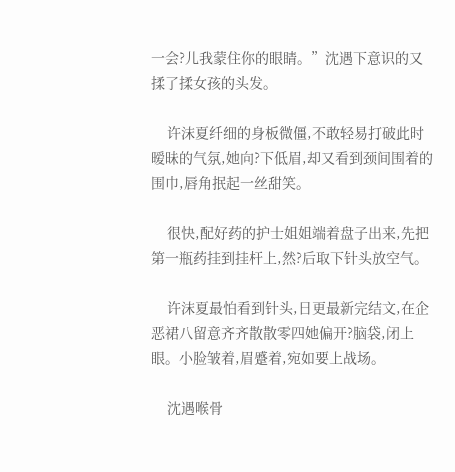一会?儿我蒙住你的眼睛。”沈遇下意识的又揉了揉女孩的头发。

    许沫夏纤细的身板微僵,不敢轻易打破此时暧昧的气氛,她向?下低眉,却又看到颈间围着的围巾,唇角抿起一丝甜笑。

    很快,配好药的护士姐姐端着盘子出来,先把第一瓶药挂到挂杆上,然?后取下针头放空气。

    许沫夏最怕看到针头,日更最新完结文,在企恶裙八留意齐齐散散零四她偏开?脑袋,闭上眼。小脸皱着,眉蹙着,宛如要上战场。

    沈遇喉骨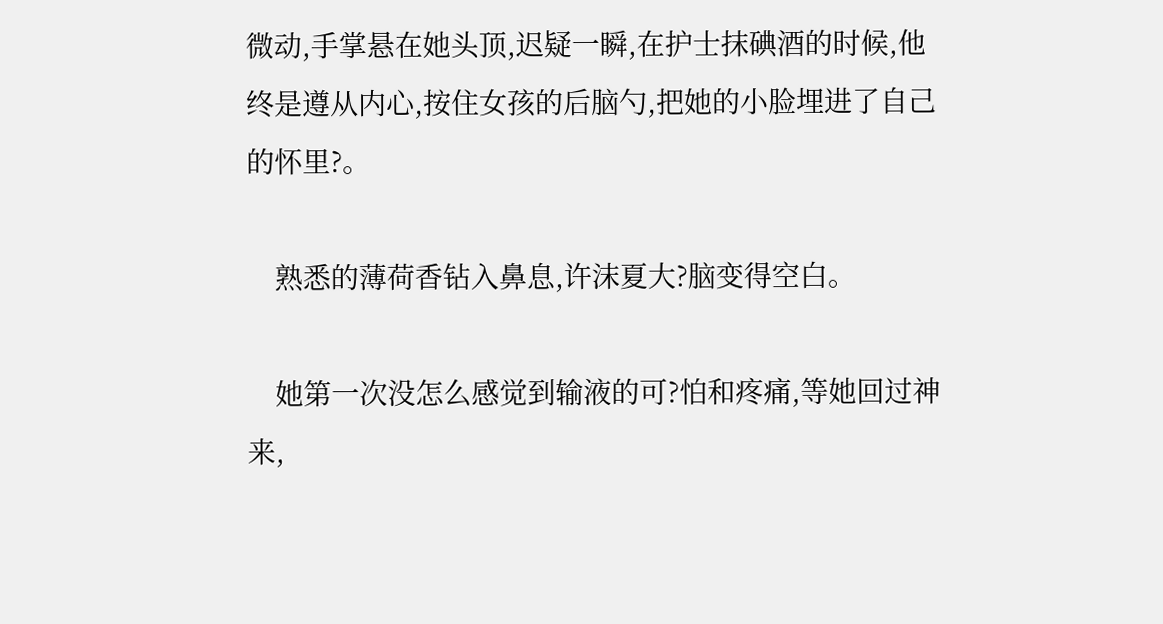微动,手掌悬在她头顶,迟疑一瞬,在护士抹碘酒的时候,他终是遵从内心,按住女孩的后脑勺,把她的小脸埋进了自己的怀里?。

    熟悉的薄荷香钻入鼻息,许沫夏大?脑变得空白。

    她第一次没怎么感觉到输液的可?怕和疼痛,等她回过神来,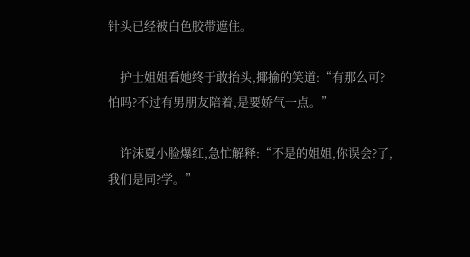针头已经被白色胶带遮住。

    护士姐姐看她终于敢抬头,揶揄的笑道:“有那么可?怕吗?不过有男朋友陪着,是要娇气一点。”

    许沫夏小脸爆红,急忙解释:“不是的姐姐,你误会?了,我们是同?学。”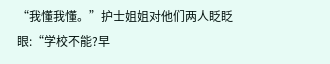“我懂我懂。”护士姐姐对他们两人眨眨眼:“学校不能?早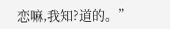恋嘛,我知?道的。”